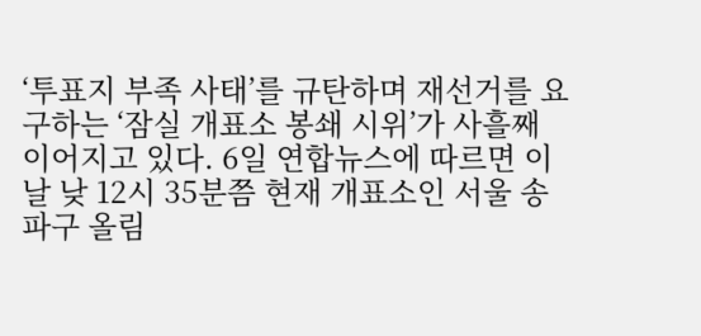‘투표지 부족 사태’를 규탄하며 재선거를 요구하는 ‘잠실 개표소 봉쇄 시위’가 사흘째 이어지고 있다. 6일 연합뉴스에 따르면 이날 낮 12시 35분쯤 현재 개표소인 서울 송파구 올림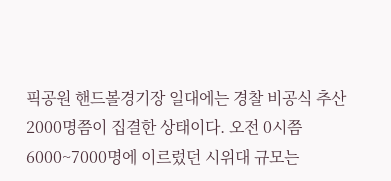픽공원 핸드볼경기장 일대에는 경찰 비공식 추산 2000명쯤이 집결한 상태이다. 오전 0시쯤 6000~7000명에 이르렀던 시위대 규모는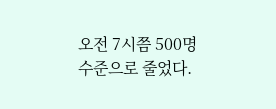오전 7시쯤 500명 수준으로 줄었다.